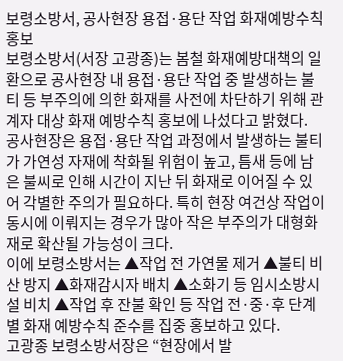보령소방서, 공사현장 용접·용단 작업 화재예방수칙 홍보
보령소방서(서장 고광종)는 봄철 화재예방대책의 일환으로 공사현장 내 용접·용단 작업 중 발생하는 불티 등 부주의에 의한 화재를 사전에 차단하기 위해 관계자 대상 화재 예방수칙 홍보에 나섰다고 밝혔다.
공사현장은 용접·용단 작업 과정에서 발생하는 불티가 가연성 자재에 착화될 위험이 높고, 틈새 등에 남은 불씨로 인해 시간이 지난 뒤 화재로 이어질 수 있어 각별한 주의가 필요하다. 특히 현장 여건상 작업이 동시에 이뤄지는 경우가 많아 작은 부주의가 대형화재로 확산될 가능성이 크다.
이에 보령소방서는 ▲작업 전 가연물 제거 ▲불티 비산 방지 ▲화재감시자 배치 ▲소화기 등 임시소방시설 비치 ▲작업 후 잔불 확인 등 작업 전·중·후 단계별 화재 예방수칙 준수를 집중 홍보하고 있다.
고광종 보령소방서장은 “현장에서 발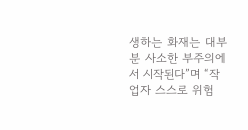생하는 화재는 대부분 사소한 부주의에서 시작된다”며 “작업자 스스로 위험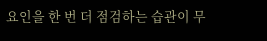요인을 한 번 더 점검하는 습관이 무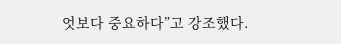엇보다 중요하다”고 강조했다.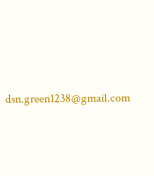dsn.green1238@gmail.com